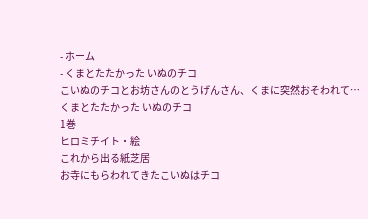- ホーム
- くまとたたかった いぬのチコ
こいぬのチコとお坊さんのとうげんさん、くまに突然おそわれて…
くまとたたかった いぬのチコ
1巻
ヒロミチイト・絵
これから出る紙芝居
お寺にもらわれてきたこいぬはチコ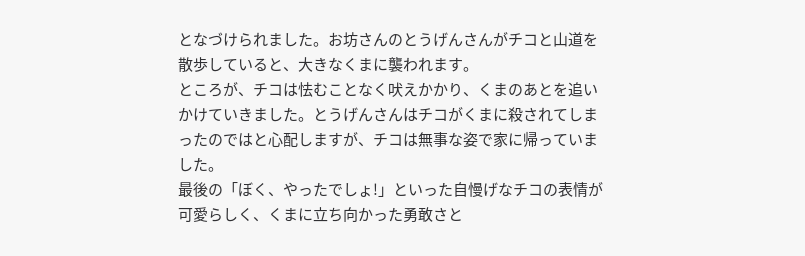となづけられました。お坊さんのとうげんさんがチコと山道を散歩していると、大きなくまに襲われます。
ところが、チコは怯むことなく吠えかかり、くまのあとを追いかけていきました。とうげんさんはチコがくまに殺されてしまったのではと心配しますが、チコは無事な姿で家に帰っていました。
最後の「ぼく、やったでしょ!」といった自慢げなチコの表情が可愛らしく、くまに立ち向かった勇敢さと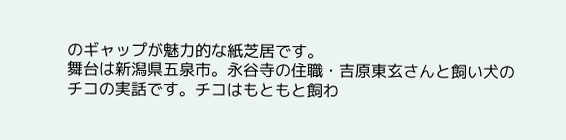のギャップが魅力的な紙芝居です。
舞台は新潟県五泉市。永谷寺の住職・吉原東玄さんと飼い犬のチコの実話です。チコはもともと飼わ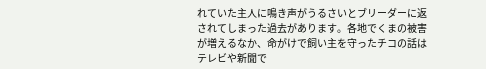れていた主人に鳴き声がうるさいとブリーダーに返されてしまった過去があります。各地でくまの被害が増えるなか、命がけで飼い主を守ったチコの話はテレビや新聞で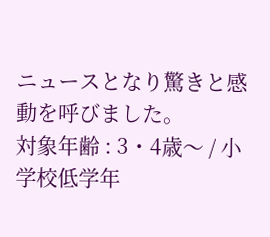ニュースとなり驚きと感動を呼びました。
対象年齢 : 3・4歳〜 / 小学校低学年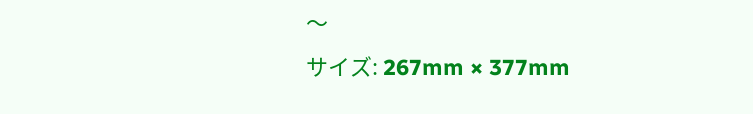〜
サイズ: 267mm × 377mm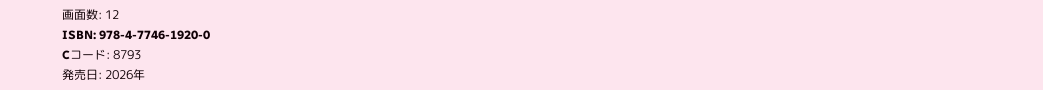画面数: 12
ISBN: 978-4-7746-1920-0
Cコード: 8793
発売日: 2026年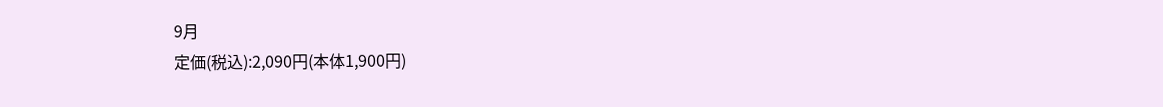9月
定価(税込):2,090円(本体1,900円)